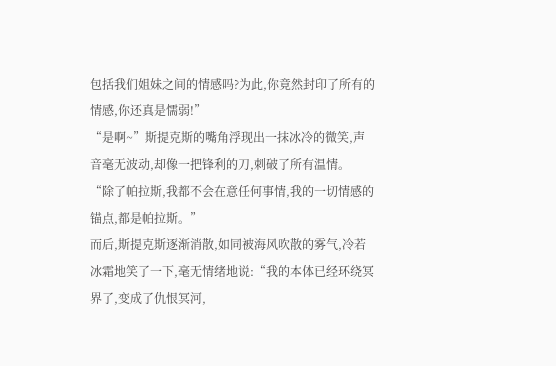包括我们姐妹之间的情感吗?为此,你竟然封印了所有的情感,你还真是懦弱!”
“是啊~”斯提克斯的嘴角浮现出一抹冰冷的微笑,声音毫无波动,却像一把锋利的刀,刺破了所有温情。
“除了帕拉斯,我都不会在意任何事情,我的一切情感的锚点,都是帕拉斯。”
而后,斯提克斯逐渐消散,如同被海风吹散的雾气,冷若冰霜地笑了一下,毫无情绪地说:“我的本体已经环绕冥界了,变成了仇恨冥河,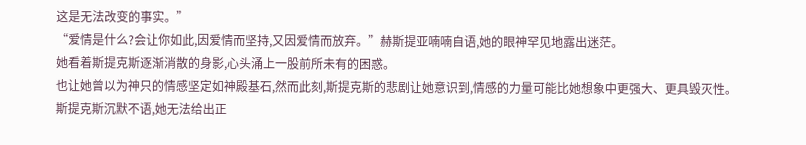这是无法改变的事实。”
“爱情是什么?会让你如此,因爱情而坚持,又因爱情而放弃。”赫斯提亚喃喃自语,她的眼神罕见地露出迷茫。
她看着斯提克斯逐渐消散的身影,心头涌上一股前所未有的困惑。
也让她曾以为神只的情感坚定如神殿基石,然而此刻,斯提克斯的悲剧让她意识到,情感的力量可能比她想象中更强大、更具毁灭性。
斯提克斯沉默不语,她无法给出正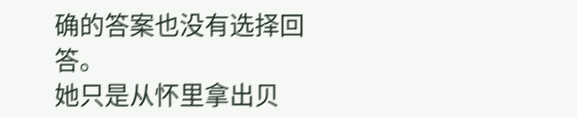确的答案也没有选择回答。
她只是从怀里拿出贝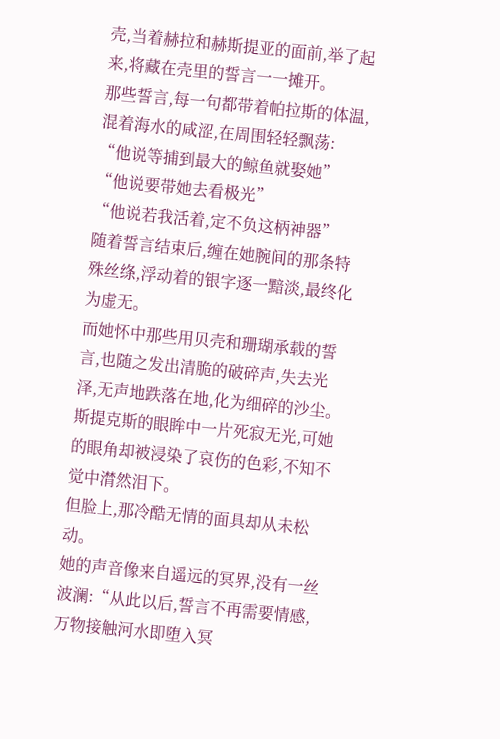壳,当着赫拉和赫斯提亚的面前,举了起来,将藏在壳里的誓言一一摊开。
那些誓言,每一句都带着帕拉斯的体温,混着海水的咸涩,在周围轻轻飘荡:
“他说等捕到最大的鲸鱼就娶她”
“他说要带她去看极光”
“他说若我活着,定不负这柄神器”
随着誓言结束后,缠在她腕间的那条特殊丝绦,浮动着的银字逐一黯淡,最终化为虚无。
而她怀中那些用贝壳和珊瑚承载的誓言,也随之发出清脆的破碎声,失去光泽,无声地跌落在地,化为细碎的沙尘。
斯提克斯的眼眸中一片死寂无光,可她的眼角却被浸染了哀伤的色彩,不知不觉中潸然泪下。
但脸上,那冷酷无情的面具却从未松动。
她的声音像来自遥远的冥界,没有一丝波澜:“从此以后,誓言不再需要情感,万物接触河水即堕入冥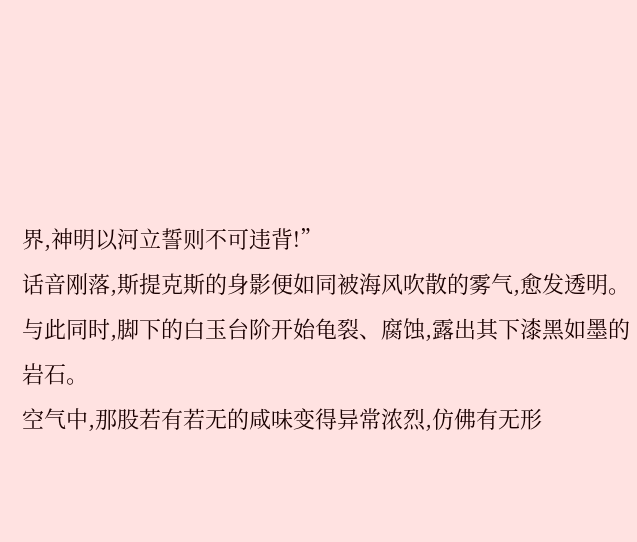界,神明以河立誓则不可违背!”
话音刚落,斯提克斯的身影便如同被海风吹散的雾气,愈发透明。
与此同时,脚下的白玉台阶开始龟裂、腐蚀,露出其下漆黑如墨的岩石。
空气中,那股若有若无的咸味变得异常浓烈,仿佛有无形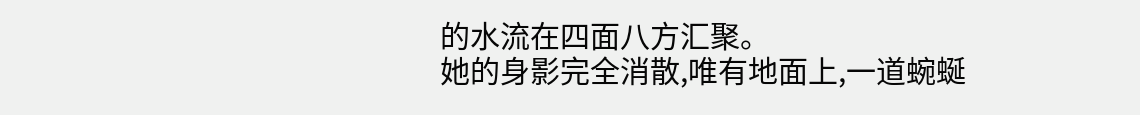的水流在四面八方汇聚。
她的身影完全消散,唯有地面上,一道蜿蜒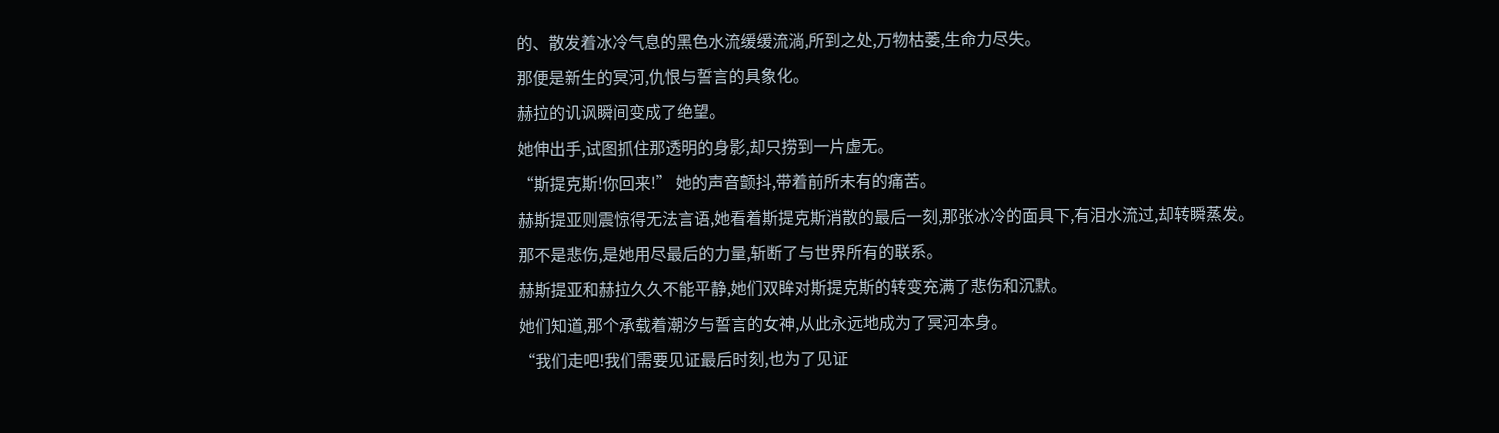的、散发着冰冷气息的黑色水流缓缓流淌,所到之处,万物枯萎,生命力尽失。
那便是新生的冥河,仇恨与誓言的具象化。
赫拉的讥讽瞬间变成了绝望。
她伸出手,试图抓住那透明的身影,却只捞到一片虚无。
“斯提克斯!你回来!” 她的声音颤抖,带着前所未有的痛苦。
赫斯提亚则震惊得无法言语,她看着斯提克斯消散的最后一刻,那张冰冷的面具下,有泪水流过,却转瞬蒸发。
那不是悲伤,是她用尽最后的力量,斩断了与世界所有的联系。
赫斯提亚和赫拉久久不能平静,她们双眸对斯提克斯的转变充满了悲伤和沉默。
她们知道,那个承载着潮汐与誓言的女神,从此永远地成为了冥河本身。
“我们走吧!我们需要见证最后时刻,也为了见证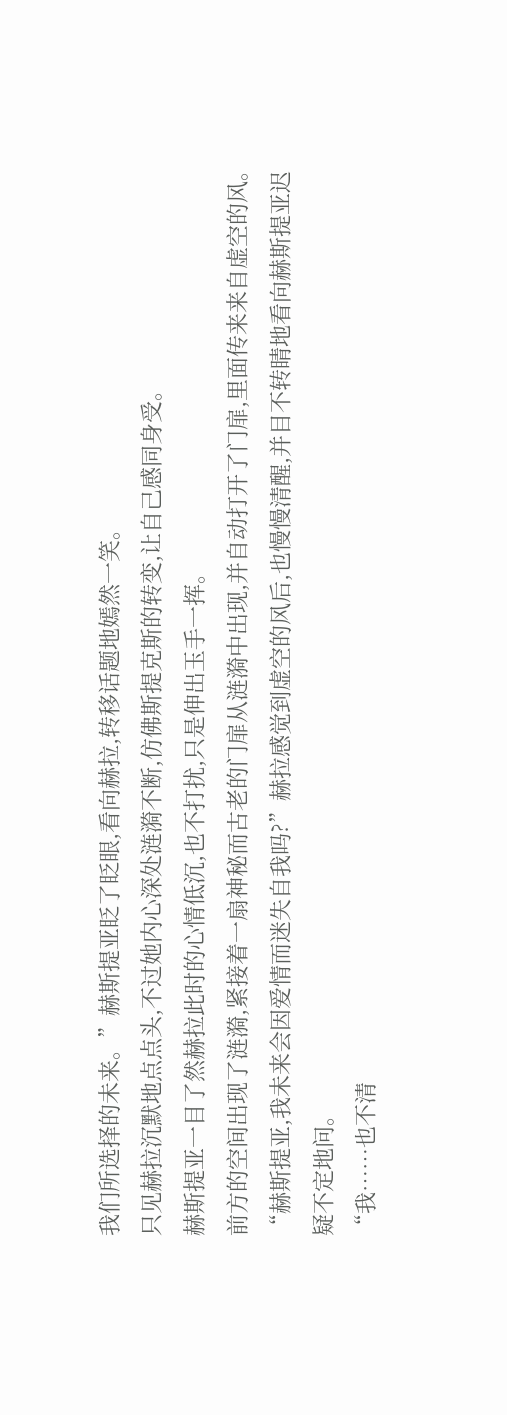我们所选择的未来。”赫斯提亚眨了眨眼,看向赫拉,转移话题地嫣然一笑。
只见赫拉沉默地点点头,不过她内心深处涟漪不断,仿佛斯提克斯的转变,让自己感同身受。
赫斯提亚一目了然赫拉此时的心情低沉,也不打扰,只是伸出玉手一挥。
前方的空间出现了涟漪,紧接着一扇神秘而古老的门扉从涟漪中出现,并自动打开了门扉,里面传来来自虚空的风。
“赫斯提亚,我未来会因爱情而迷失自我吗?”赫拉感觉到虚空的风后,也慢慢清醒,并目不转睛地看向赫斯提亚迟疑不定地问。
“我……也不清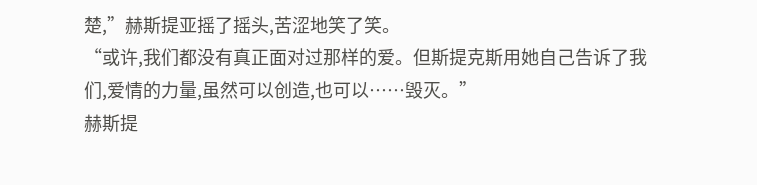楚,”赫斯提亚摇了摇头,苦涩地笑了笑。
“或许,我们都没有真正面对过那样的爱。但斯提克斯用她自己告诉了我们,爱情的力量,虽然可以创造,也可以……毁灭。”
赫斯提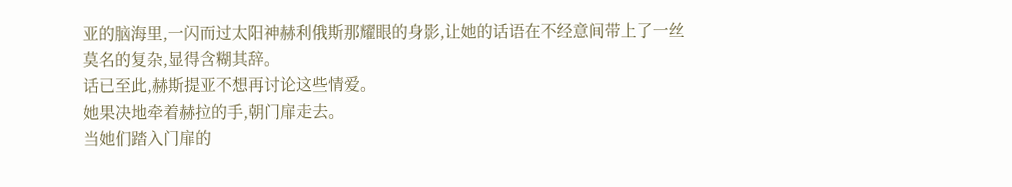亚的脑海里,一闪而过太阳神赫利俄斯那耀眼的身影,让她的话语在不经意间带上了一丝莫名的复杂,显得含糊其辞。
话已至此,赫斯提亚不想再讨论这些情爱。
她果决地牵着赫拉的手,朝门扉走去。
当她们踏入门扉的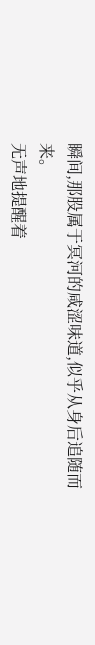瞬间,那股属于冥河的咸涩味道,似乎从身后追随而来。
无声地提醒着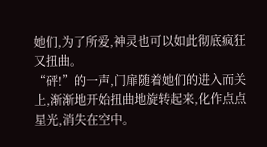她们,为了所爱,神灵也可以如此彻底疯狂又扭曲。
“砰!”的一声,门扉随着她们的进入而关上,渐渐地开始扭曲地旋转起来,化作点点星光,消失在空中。